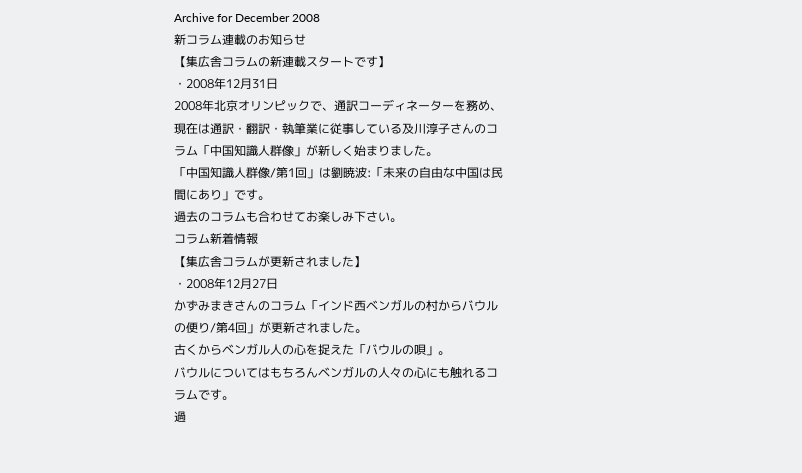Archive for December 2008
新コラム連載のお知らせ
【集広舎コラムの新連載スタートです】
・2008年12月31日
2008年北京オリンピックで、通訳コーディネーターを務め、現在は通訳・翻訳・執筆業に従事している及川淳子さんのコラム「中国知識人群像」が新しく始まりました。
「中国知識人群像/第1回」は劉暁波:「未来の自由な中国は民間にあり」です。
過去のコラムも合わせてお楽しみ下さい。
コラム新着情報
【集広舎コラムが更新されました】
・2008年12月27日
かずみまきさんのコラム「インド西ベンガルの村からバウルの便り/第4回」が更新されました。
古くからベンガル人の心を捉えた「バウルの唄」。
バウルについてはもちろんベンガルの人々の心にも触れるコラムです。
過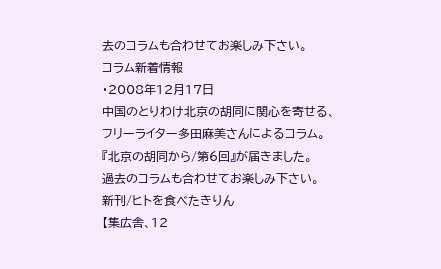去のコラムも合わせてお楽しみ下さい。
コラム新着情報
・2008年12月17日
中国のとりわけ北京の胡同に関心を寄せる、
フリーライター多田麻美さんによるコラム。
『北京の胡同から/第6回』が届きました。
過去のコラムも合わせてお楽しみ下さい。
新刊/ヒトを食べたきりん
【集広舎、12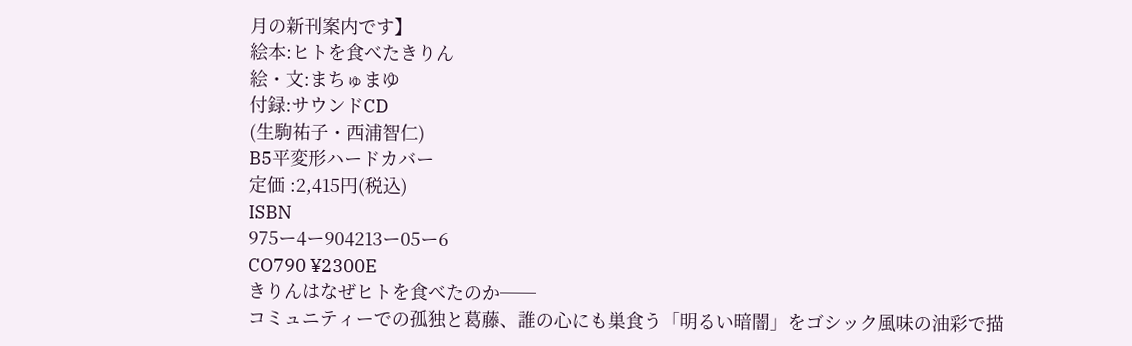月の新刊案内です】
絵本:ヒトを食べたきりん
絵・文:まちゅまゆ
付録:サウンドCD
(生駒祐子・西浦智仁)
B5平変形ハードカバー
定価 :2,415円(税込)
ISBN
975ー4ー904213ー05ー6
CO790 ¥2300E
きりんはなぜヒトを食べたのか──
コミュニティーでの孤独と葛藤、誰の心にも巣食う「明るい暗闇」をゴシック風味の油彩で描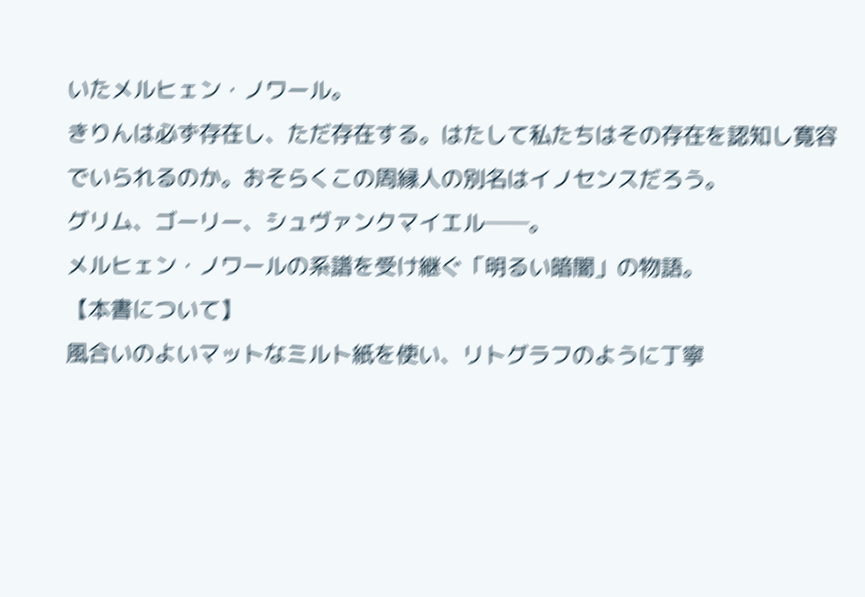いたメルヒェン・ノワール。
きりんは必ず存在し、ただ存在する。はたして私たちはその存在を認知し寛容でいられるのか。おそらくこの周縁人の別名はイノセンスだろう。
グリム、ゴーリー、シュヴァンクマイエル──。
メルヒェン・ノワールの系譜を受け継ぐ「明るい暗闇」の物語。
【本書について】
風合いのよいマットなミルト紙を使い、リトグラフのように丁寧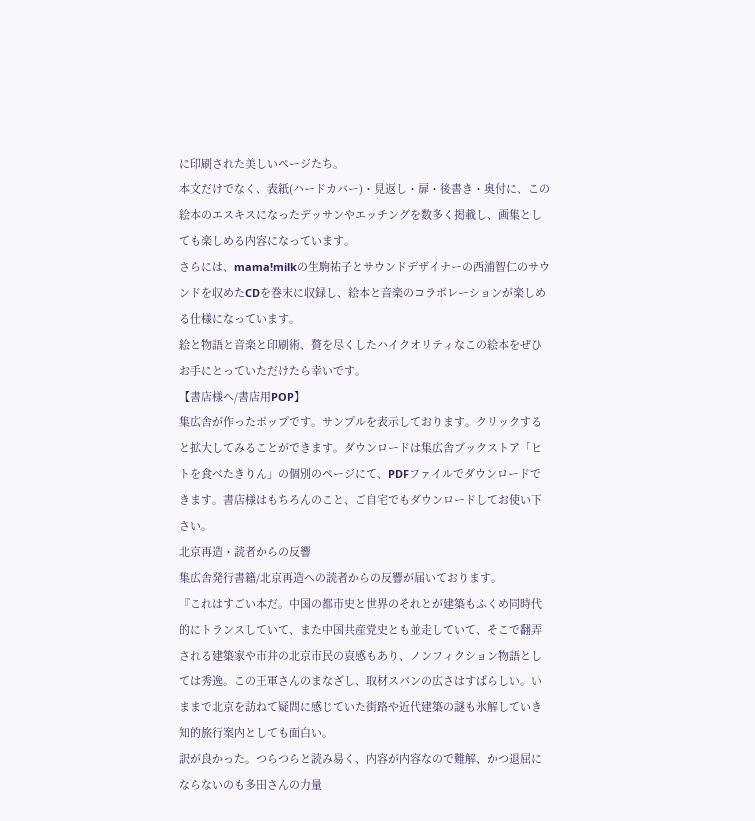に印刷された美しいページたち。
本文だけでなく、表紙(ハードカバー)・見返し・扉・後書き・奥付に、この絵本のエスキスになったデッサンやエッチングを数多く掲載し、画集としても楽しめる内容になっています。
さらには、mama!milkの生駒祐子とサウンドデザイナーの西浦智仁のサウンドを収めたCDを巻末に収録し、絵本と音楽のコラボレーションが楽しめる仕様になっています。
絵と物語と音楽と印刷術、贅を尽くしたハイクオリティなこの絵本をぜひお手にとっていただけたら幸いです。
【書店様へ/書店用POP】
集広舎が作ったポップです。サンプルを表示しております。クリックすると拡大してみることができます。ダウンロードは集広舎ブックストア「ヒトを食べたきりん」の個別のページにて、PDFファイルでダウンロードできます。書店様はもちろんのこと、ご自宅でもダウンロードしてお使い下さい。
北京再造・読者からの反響
集広舎発行書籍/北京再造への読者からの反響が届いております。
『これはすごい本だ。中国の都市史と世界のそれとが建築もふくめ同時代的にトランスしていて、また中国共産党史とも並走していて、そこで翻弄される建築家や市井の北京市民の哀感もあり、ノンフィクション物語としては秀逸。この王軍さんのまなざし、取材スパンの広さはすばらしい。いままで北京を訪ねて疑問に感じていた街路や近代建築の謎も氷解していき知的旅行案内としても面白い。
訳が良かった。つらつらと読み易く、内容が内容なので難解、かつ退屈にならないのも多田さんの力量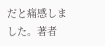だと痛感しました。著者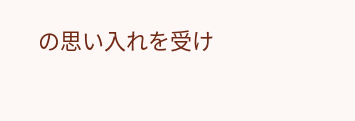の思い入れを受け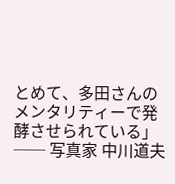とめて、多田さんのメンタリティーで発酵させられている」 ── 写真家 中川道夫